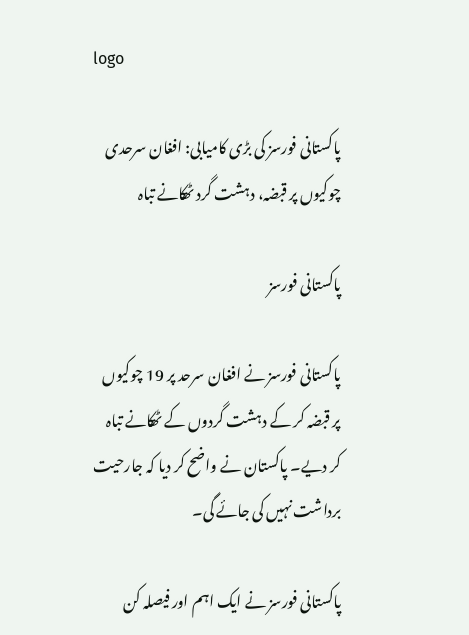logo

پاکستانی فورسز کی بڑی کامیابی: افغان سرحدی چوکیوں پر قبضہ، دہشت گرد ٹھکانے تباہ

پاکستانی فورسز

پاکستانی فورسز نے افغان سرحد پر 19 چوکیوں پر قبضہ کر کے دہشت گردوں کے ٹھکانے تباہ کر دیے۔ پاکستان نے واضح کر دیا کہ جارحیت برداشت نہیں کی جائے گی۔

پاکستانی فورسز نے ایک اہم اور فیصلہ کن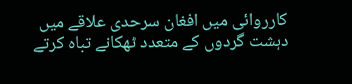کارروائی میں افغان سرحدی علاقے میں دہشت گردوں کے متعدد ٹھکانے تباہ کرتے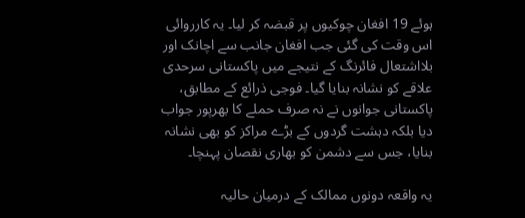ہوئے 19 افغان چوکیوں پر قبضہ کر لیا۔ یہ کارروائی اس وقت کی گئی جب افغان جانب سے اچانک اور بلااشتعال فائرنگ کے نتیجے میں پاکستانی سرحدی علاقے کو نشانہ بنایا گیا۔ فوجی ذرائع کے مطابق، پاکستانی جوانوں نے نہ صرف حملے کا بھرپور جواب دیا بلکہ دہشت گردوں کے بڑے مراکز کو بھی نشانہ بنایا، جس سے دشمن کو بھاری نقصان پہنچا۔

یہ واقعہ دونوں ممالک کے درمیان حالیہ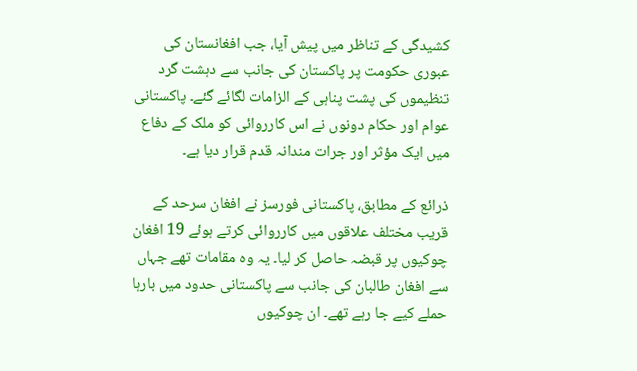کشیدگی کے تناظر میں پیش آیا، جب افغانستان کی عبوری حکومت پر پاکستان کی جانب سے دہشت گرد تنظیموں کی پشت پناہی کے الزامات لگائے گئے۔ پاکستانی عوام اور حکام دونوں نے اس کارروائی کو ملک کے دفاع میں ایک مؤثر اور جرات مندانہ قدم قرار دیا ہے۔

ذرائع کے مطابق، پاکستانی فورسز نے افغان سرحد کے قریب مختلف علاقوں میں کارروائی کرتے ہوئے 19 افغان چوکیوں پر قبضہ حاصل کر لیا۔ یہ وہ مقامات تھے جہاں سے افغان طالبان کی جانب سے پاکستانی حدود میں بارہا حملے کیے جا رہے تھے۔ ان چوکیوں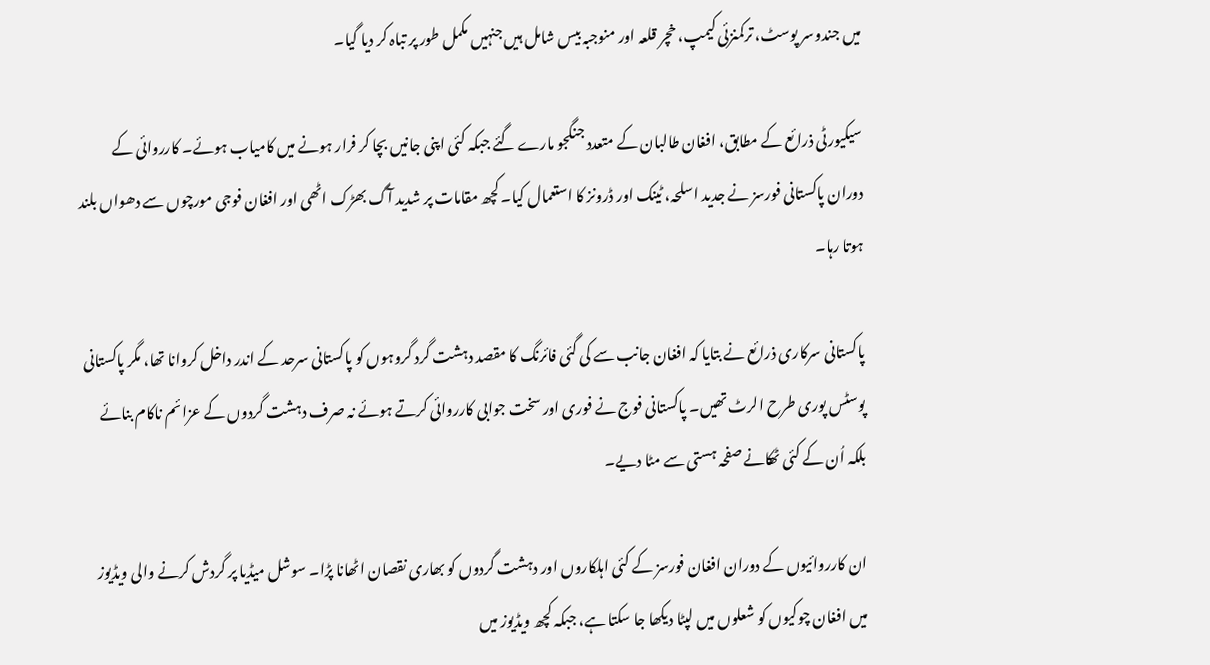میں جندوسر پوسٹ، ترکمنزئی کیمپ، خچر قلعہ اور منوجبہ بیس شامل ہیں جنہیں مکمل طور پر تباہ کر دیا گیا۔

سیکیورٹی ذرائع کے مطابق، افغان طالبان کے متعدد جنگجو مارے گئے جبکہ کئی اپنی جانیں بچا کر فرار ہونے میں کامیاب ہوئے۔ کارروائی کے دوران پاکستانی فورسز نے جدید اسلحہ، ٹینک اور ڈرونز کا استعمال کیا۔ کچھ مقامات پر شدید آگ بھڑک اٹھی اور افغان فوجی مورچوں سے دھواں بلند ہوتا رہا۔

پاکستانی سرکاری ذرائع نے بتایا کہ افغان جانب سے کی گئی فائرنگ کا مقصد دہشت گرد گروہوں کو پاکستانی سرحد کے اندر داخل کروانا تھا، مگر پاکستانی پوسٹس پوری طرح الرٹ تھیں۔ پاکستانی فوج نے فوری اور سخت جوابی کارروائی کرتے ہوئے نہ صرف دہشت گردوں کے عزائم ناکام بنائے بلکہ اُن کے کئی ٹھکانے صفحہ ہستی سے مٹا دیے۔

ان کارروائیوں کے دوران افغان فورسز کے کئی اہلکاروں اور دہشت گردوں کو بھاری نقصان اٹھانا پڑا۔ سوشل میڈیا پر گردش کرنے والی ویڈیوز میں افغان چوکیوں کو شعلوں میں لپٹا دیکھا جا سکتا ہے، جبکہ کچھ ویڈیوز میں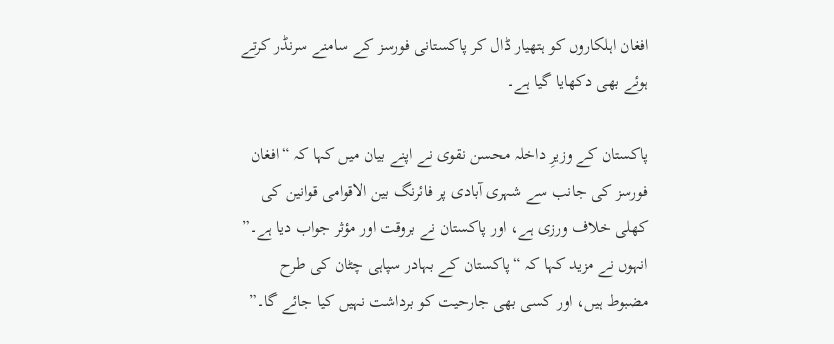افغان اہلکاروں کو ہتھیار ڈال کر پاکستانی فورسز کے سامنے سرنڈر کرتے ہوئے بھی دکھایا گیا ہے۔

پاکستان کے وزیرِ داخلہ محسن نقوی نے اپنے بیان میں کہا کہ “افغان فورسز کی جانب سے شہری آبادی پر فائرنگ بین الاقوامی قوانین کی کھلی خلاف ورزی ہے، اور پاکستان نے بروقت اور مؤثر جواب دیا ہے۔” انہوں نے مزید کہا کہ “پاکستان کے بہادر سپاہی چٹان کی طرح مضبوط ہیں، اور کسی بھی جارحیت کو برداشت نہیں کیا جائے گا۔”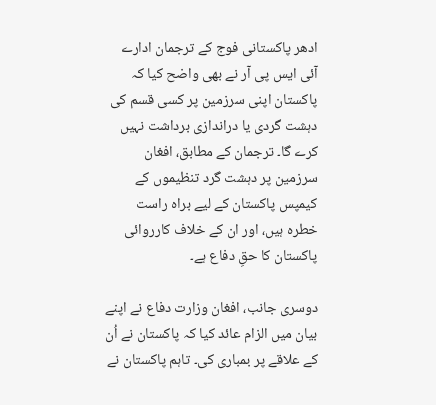ادھر پاکستانی فوج کے ترجمان ادارے آئی ایس پی آر نے بھی واضح کیا کہ پاکستان اپنی سرزمین پر کسی قسم کی دہشت گردی یا دراندازی برداشت نہیں کرے گا۔ ترجمان کے مطابق، افغان سرزمین پر دہشت گرد تنظیموں کے کیمپس پاکستان کے لیے براہ راست خطرہ ہیں، اور ان کے خلاف کارروائی پاکستان کا حقِ دفاع ہے۔

دوسری جانب، افغان وزارت دفاع نے اپنے بیان میں الزام عائد کیا کہ پاکستان نے اُن کے علاقے پر بمباری کی۔ تاہم پاکستان نے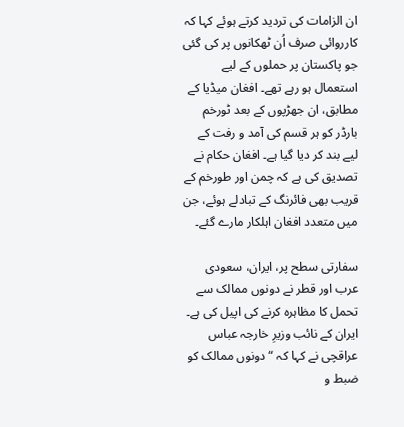ان الزامات کی تردید کرتے ہوئے کہا کہ کارروائی صرف اُن ٹھکانوں پر کی گئی جو پاکستان پر حملوں کے لیے استعمال ہو رہے تھے۔ افغان میڈیا کے مطابق، ان جھڑپوں کے بعد ٹورخم بارڈر کو ہر قسم کی آمد و رفت کے لیے بند کر دیا گیا ہے۔ افغان حکام نے تصدیق کی ہے کہ چمن اور طورخم کے قریب بھی فائرنگ کے تبادلے ہوئے، جن میں متعدد افغان اہلکار مارے گئے۔

سفارتی سطح پر، ایران، سعودی عرب اور قطر نے دونوں ممالک سے تحمل کا مظاہرہ کرنے کی اپیل کی ہے۔ ایران کے نائب وزیرِ خارجہ عباس عراقچی نے کہا کہ “دونوں ممالک کو ضبط و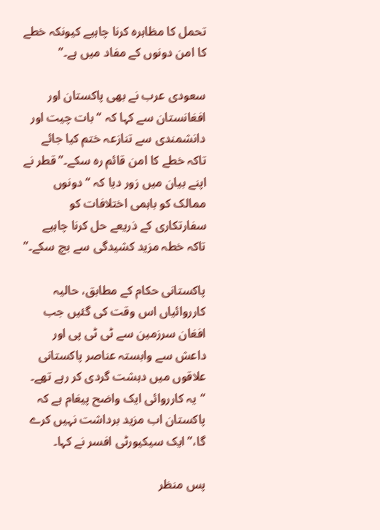تحمل کا مظاہرہ کرنا چاہیے کیونکہ خطے کا امن دونوں کے مفاد میں ہے۔”

سعودی عرب نے بھی پاکستان اور افغانستان سے کہا کہ “بات چیت اور دانشمندی سے تنازعہ ختم کیا جائے تاکہ خطے کا امن قائم رہ سکے۔” قطر نے اپنے بیان میں زور دیا کہ “دونوں ممالک کو باہمی اختلافات کو سفارتکاری کے ذریعے حل کرنا چاہیے تاکہ خطہ مزید کشیدگی سے بچ سکے۔”

پاکستانی حکام کے مطابق، حالیہ کارروائیاں اس وقت کی گئیں جب افغان سرزمین سے ٹی ٹی پی اور داعش سے وابستہ عناصر پاکستانی علاقوں میں دہشت گردی کر رہے تھے۔ “یہ کارروائی ایک واضح پیغام ہے کہ پاکستان اب مزید برداشت نہیں کرے گا،” ایک سیکیورٹی افسر نے کہا۔

پس منظر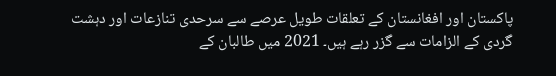پاکستان اور افغانستان کے تعلقات طویل عرصے سے سرحدی تنازعات اور دہشت گردی کے الزامات سے گزر رہے ہیں۔ 2021 میں طالبان کے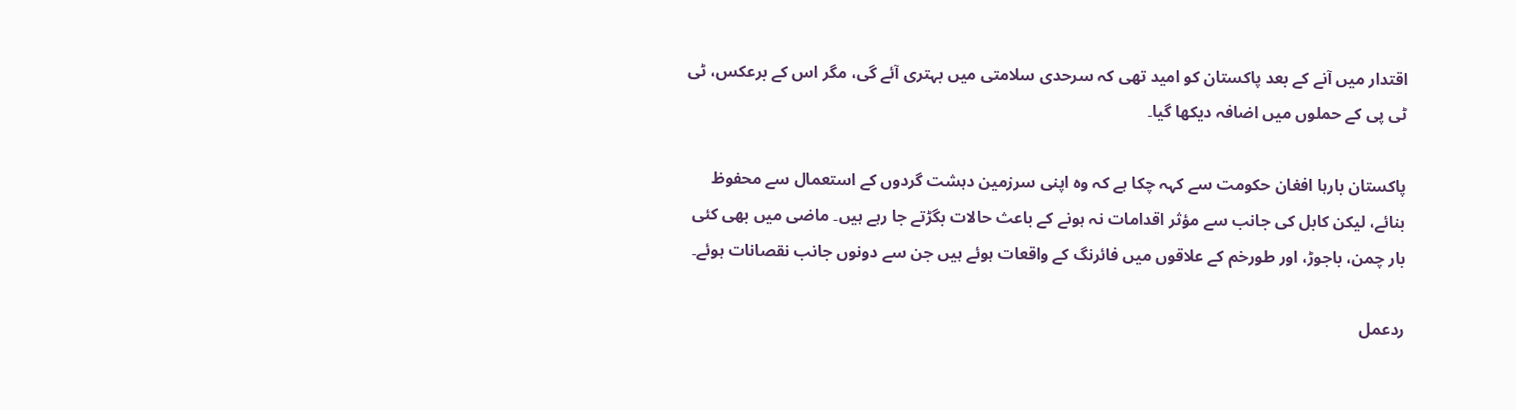اقتدار میں آنے کے بعد پاکستان کو امید تھی کہ سرحدی سلامتی میں بہتری آئے گی، مگر اس کے برعکس، ٹی ٹی پی کے حملوں میں اضافہ دیکھا گیا۔

پاکستان بارہا افغان حکومت سے کہہ چکا ہے کہ وہ اپنی سرزمین دہشت گردوں کے استعمال سے محفوظ بنائے، لیکن کابل کی جانب سے مؤثر اقدامات نہ ہونے کے باعث حالات بگڑتے جا رہے ہیں۔ ماضی میں بھی کئی بار چمن، باجوڑ، اور طورخم کے علاقوں میں فائرنگ کے واقعات ہوئے ہیں جن سے دونوں جانب نقصانات ہوئے۔

ردعمل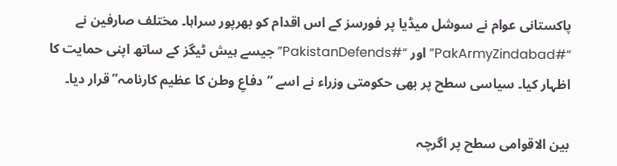پاکستانی عوام نے سوشل میڈیا پر فورسز کے اس اقدام کو بھرپور سراہا۔ مختلف صارفین نے “#PakArmyZindabad” اور “#PakistanDefends” جیسے ہیش ٹیگز کے ساتھ اپنی حمایت کا اظہار کیا۔ سیاسی سطح پر بھی حکومتی وزراء نے اسے “دفاعِ وطن کا عظیم کارنامہ” قرار دیا۔

بین الاقوامی سطح پر اگرچہ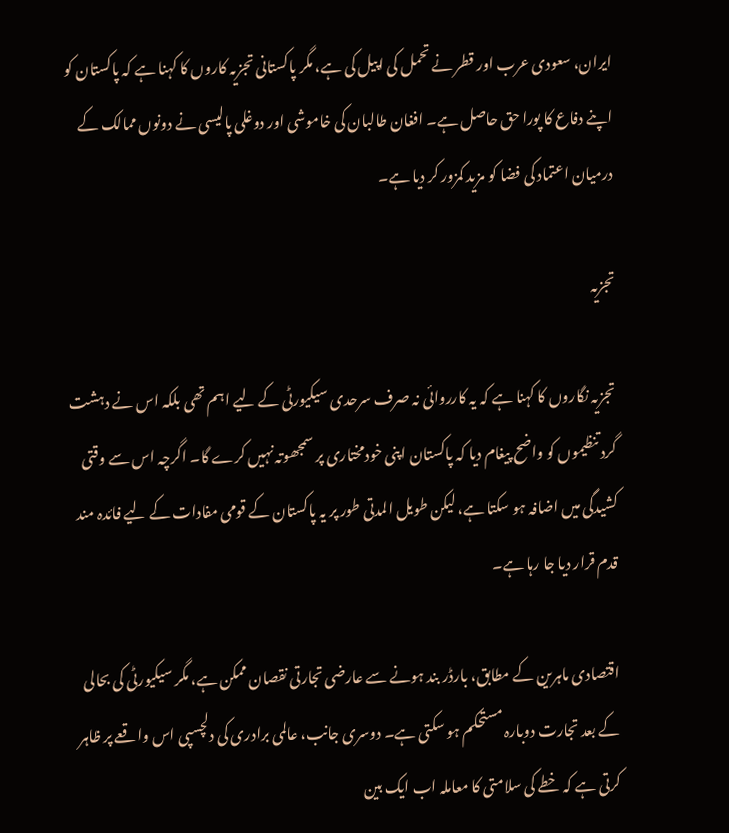ایران، سعودی عرب اور قطر نے تحمل کی اپیل کی ہے، مگر پاکستانی تجزیہ کاروں کا کہنا ہے کہ پاکستان کو اپنے دفاع کا پورا حق حاصل ہے۔ افغان طالبان کی خاموشی اور دوغلی پالیسی نے دونوں ممالک کے درمیان اعتماد کی فضا کو مزید کمزور کر دیا ہے۔

تجزیہ

تجزیہ نگاروں کا کہنا ہے کہ یہ کارروائی نہ صرف سرحدی سیکیورٹی کے لیے اہم تھی بلکہ اس نے دہشت گرد تنظیموں کو واضح پیغام دیا کہ پاکستان اپنی خودمختاری پر سمجھوتہ نہیں کرے گا۔ اگرچہ اس سے وقتی کشیدگی میں اضافہ ہو سکتا ہے، لیکن طویل المدتی طور پر یہ پاکستان کے قومی مفادات کے لیے فائدہ مند قدم قرار دیا جا رہا ہے۔

اقتصادی ماہرین کے مطابق، بارڈر بند ہونے سے عارضی تجارتی نقصان ممکن ہے، مگر سیکیورٹی کی بحالی کے بعد تجارت دوبارہ مستحکم ہو سکتی ہے۔ دوسری جانب، عالمی برادری کی دلچسپی اس واقعے پر ظاہر کرتی ہے کہ خطے کی سلامتی کا معاملہ اب ایک بین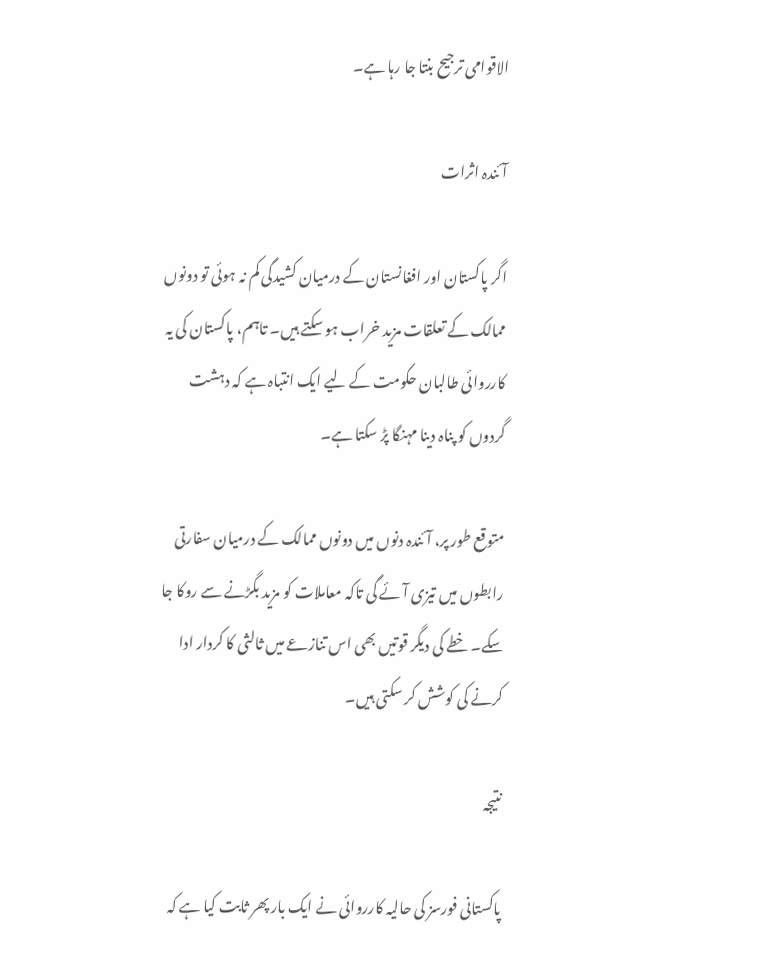الاقوامی ترجیح بنتا جا رہا ہے۔

آئندہ اثرات

اگر پاکستان اور افغانستان کے درمیان کشیدگی کم نہ ہوئی تو دونوں ممالک کے تعلقات مزید خراب ہو سکتے ہیں۔ تاہم، پاکستان کی یہ کارروائی طالبان حکومت کے لیے ایک انتباہ ہے کہ دہشت گردوں کو پناہ دینا مہنگا پڑ سکتا ہے۔

متوقع طور پر، آئندہ دنوں میں دونوں ممالک کے درمیان سفارتی رابطوں میں تیزی آئے گی تاکہ معاملات کو مزید بگڑنے سے روکا جا سکے۔ خطے کی دیگر قوتیں بھی اس تنازعے میں ثالثی کا کردار ادا کرنے کی کوشش کر سکتی ہیں۔

نتیجہ

پاکستانی فورسز کی حالیہ کارروائی نے ایک بار پھر ثابت کیا ہے کہ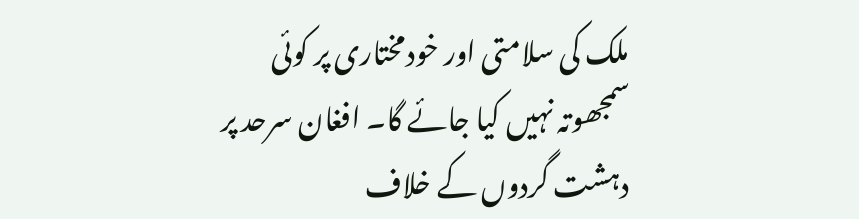ملک کی سلامتی اور خودمختاری پر کوئی سمجھوتہ نہیں کیا جائے گا۔ افغان سرحد پر دہشت گردوں کے خلاف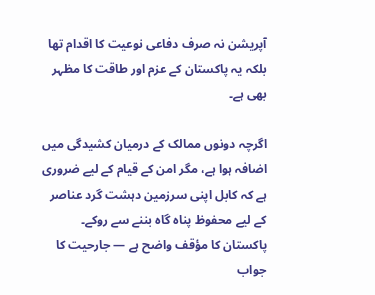آپریشن نہ صرف دفاعی نوعیت کا اقدام تھا بلکہ یہ پاکستان کے عزم اور طاقت کا مظہر بھی ہے۔

اگرچہ دونوں ممالک کے درمیان کشیدگی میں اضافہ ہوا ہے، مگر امن کے قیام کے لیے ضروری ہے کہ کابل اپنی سرزمین دہشت گرد عناصر کے لیے محفوظ پناہ گاہ بننے سے روکے۔ پاکستان کا مؤقف واضح ہے — جارحیت کا جواب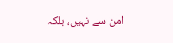امن سے نہیں، بلکہ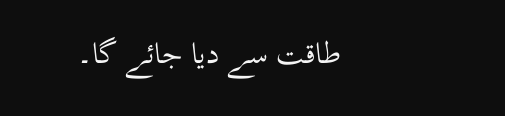طاقت سے دیا جائے گا۔